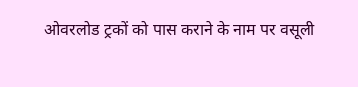ओवरलोड ट्रकों को पास कराने के नाम पर वसूली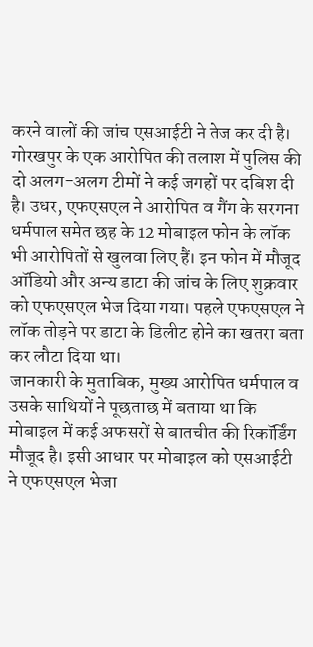करने वालों की जांच एसआईटी ने तेज कर दी है। गोरखपुर के एक आरोपित की तलाश में पुलिस की दो अलग-अलग टीमों ने कई जगहों पर दबिश दी है। उधर, एफएसएल ने आरोपित व गैंग के सरगना धर्मपाल समेत छह के 12 मोबाइल फोन के लॉक भी आरोपितों से खुलवा लिए हैं। इन फोन में मौजूद ऑडियो और अन्य डाटा की जांच के लिए शुक्रवार को एफएसएल भेज दिया गया। पहले एफएसएल ने लॉक तोड़ने पर डाटा के डिलीट होने का खतरा बता कर लौटा दिया था।
जानकारी के मुताबिक, मुख्य आरोपित धर्मपाल व उसके साथियों ने पूछताछ में बताया था कि मोबाइल में कई अफसरों से बातचीत की रिकॉर्डिंग मौजूद है। इसी आधार पर मोबाइल को एसआईटी ने एफएसएल भेजा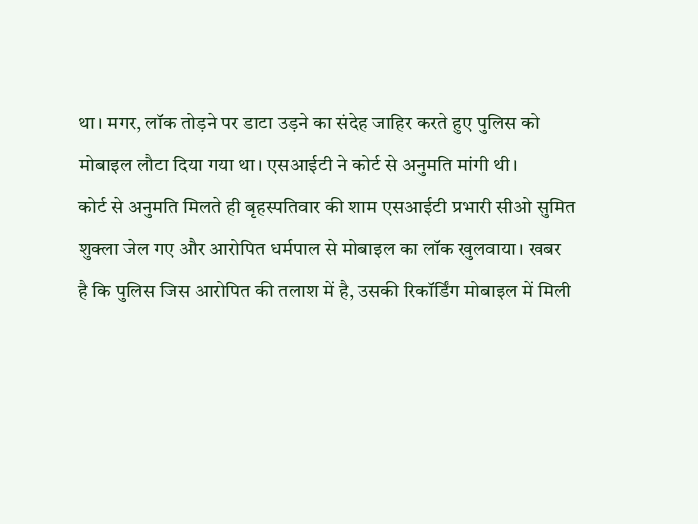था। मगर, लॉक तोड़ने पर डाटा उड़ने का संदेह जाहिर करते हुए पुलिस को मोबाइल लौटा दिया गया था। एसआईटी ने कोर्ट से अनुमति मांगी थी।
कोर्ट से अनुमति मिलते ही बृहस्पतिवार की शाम एसआईटी प्रभारी सीओ सुमित शुक्ला जेल गए और आरोपित धर्मपाल से मोबाइल का लॉक खुलवाया। खबर है कि पुलिस जिस आरोपित की तलाश में है, उसकी रिकॉर्डिंग मोबाइल में मिली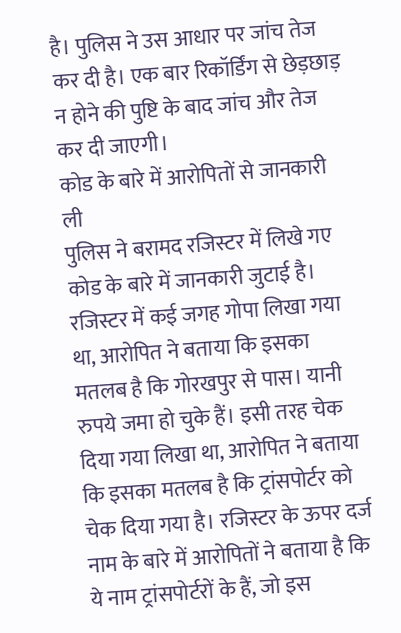है। पुलिस ने उस आधार पर जांच तेज कर दी है। एक बार रिकॉर्डिंग से छेड़छाड़ न होने की पुष्टि के बाद जांच और तेज कर दी जाएगी।
कोड के बारे में आरोपितों से जानकारी ली
पुलिस ने बरामद रजिस्टर में लिखे गए कोड के बारे में जानकारी जुटाई है। रजिस्टर में कई जगह गोपा लिखा गया था, आरोपित ने बताया कि इसका मतलब है कि गोरखपुर से पास। यानी रुपये जमा हो चुके हैं। इसी तरह चेक दिया गया लिखा था, आरोपित ने बताया कि इसका मतलब है कि ट्रांसपोर्टर को चेक दिया गया है। रजिस्टर के ऊपर दर्ज नाम के बारे में आरोपितों ने बताया है कि ये नाम ट्रांसपोर्टरों के हैं, जो इस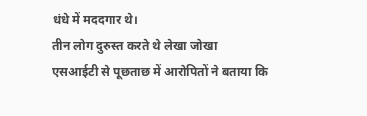धंधे में मददगार थे।
तीन लोग दुरुस्त करते थे लेखा जोखा
एसआईटी से पूछताछ में आरोपितों ने बताया कि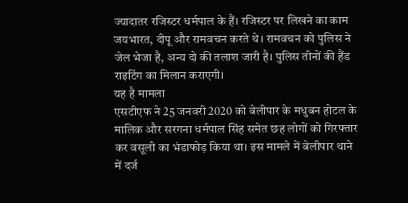ज्यादातर रजिस्टर धर्मपाल के हैं। रजिस्टर पर लिखने का काम जयभारत, दीपू और रामवचन करते थे। रामवचन को पुलिस ने जेल भेजा है, अन्य दो की तलाश जारी है। पुलिस तीनों की हैंड राइटिंग का मिलान कराएगी।
यह है मामला
एसटीएफ ने 25 जनवरी 2020 को बेलीपार के मधुबन होटल के मालिक और सरगना धर्मपाल सिंह समेत छह लोगों को गिरफ्तार कर वसूली का भंडाफोड़ किया था। इस मामले में बेलीपार थाने में दर्ज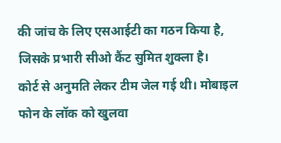की जांच के लिए एसआईटी का गठन किया है, जिसके प्रभारी सीओ कैंट सुमित शुक्ला है।
कोर्ट से अनुमति लेकर टीम जेल गई थी। मोबाइल फोन के लॉक को खुलवा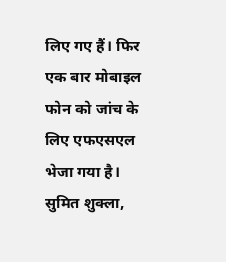लिए गए हैं। फिर एक बार मोबाइल फोन को जांच के लिए एफएसएल भेजा गया है।
सुमित शुक्ला,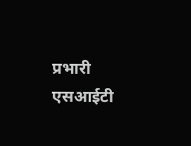प्रभारी एसआईटी